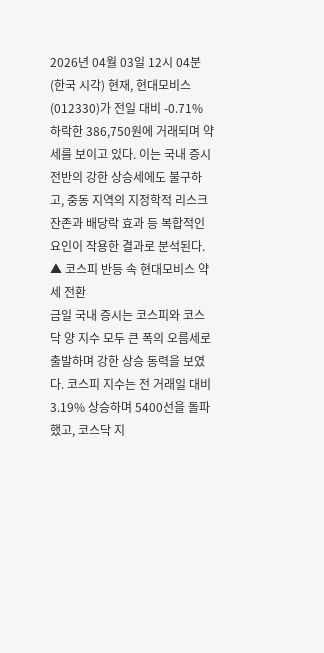2026년 04월 03일 12시 04분 (한국 시각) 현재, 현대모비스(012330)가 전일 대비 -0.71% 하락한 386,750원에 거래되며 약세를 보이고 있다. 이는 국내 증시 전반의 강한 상승세에도 불구하고, 중동 지역의 지정학적 리스크 잔존과 배당락 효과 등 복합적인 요인이 작용한 결과로 분석된다.
▲ 코스피 반등 속 현대모비스 약세 전환
금일 국내 증시는 코스피와 코스닥 양 지수 모두 큰 폭의 오름세로 출발하며 강한 상승 동력을 보였다. 코스피 지수는 전 거래일 대비 3.19% 상승하며 5400선을 돌파했고, 코스닥 지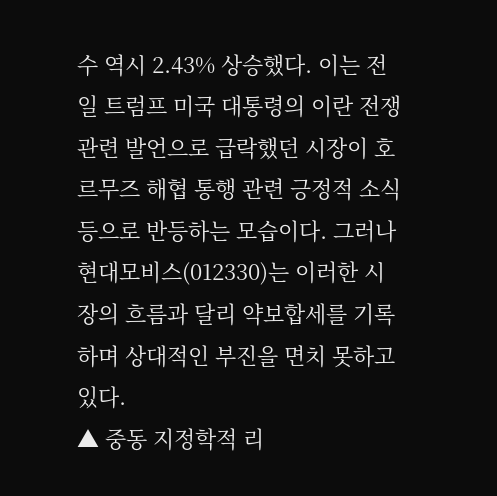수 역시 2.43% 상승했다. 이는 전일 트럼프 미국 대통령의 이란 전쟁 관련 발언으로 급락했던 시장이 호르무즈 해협 통행 관련 긍정적 소식 등으로 반등하는 모습이다. 그러나 현대모비스(012330)는 이러한 시장의 흐름과 달리 약보합세를 기록하며 상대적인 부진을 면치 못하고 있다.
▲ 중동 지정학적 리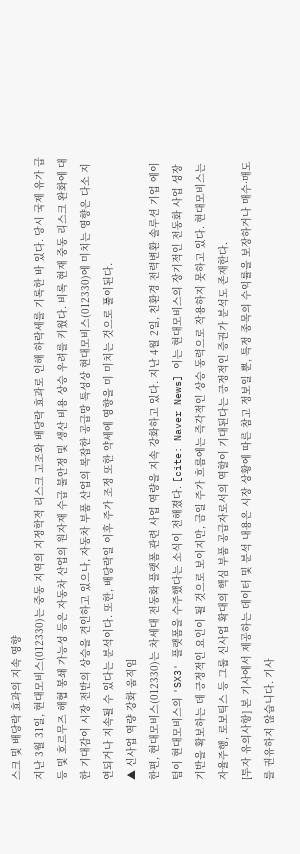스크 및 배당락 효과의 지속 영향
지난 3월 31일, 현대모비스(012330)는 중동 지역의 지정학적 리스크 고조와 배당락 효과로 인해 하락세를 기록한 바 있다. 당시 국제 유가 급등 및 호르무즈 해협 봉쇄 가능성 등은 자동차 산업의 원자재 수급 불안정 및 생산 비용 상승 우려를 키웠다. 비록 현재 중동 리스크 완화에 대한 기대감이 시장 전반의 상승을 견인하고 있으나, 자동차 부품 산업의 복잡한 공급망 특성상 현대모비스(012330)에 미치는 영향은 다소 지연되거나 지속될 수 있다는 분석이다. 또한, 배당락일 이후 주가 조정 또한 약세에 영향을 미 미치는 것으로 풀이된다.
▲ 신사업 역량 강화 움직임
한편, 현대모비스(012330)는 차세대 전동화 플랫폼 관련 사업 역량을 지속 강화하고 있다. 지난 4월 2일, 친환경 전력변환 솔루션 기업 에이텀이 현대모비스의 'SX3' 플랫폼을 수주했다는 소식이 전해졌다. [cite: Naver News] 이는 현대모비스의 장기적인 전동화 사업 성장 기반을 확보하는 데 긍정적인 요인이 될 것으로 보이지만, 금일 주가 흐름에는 즉각적인 상승 동력으로 작용하지 못하고 있다. 현대모비스는 자율주행, 로보틱스 등 그룹 신사업 확대의 핵심 부품 공급자로서의 역할이 기대된다는 긍정적인 증권가 분석도 존재한다.
[투자 유의사항] 본 기사에서 제공하는 데이터 및 분석 내용은 시장 상황에 따른 참고 정보일 뿐, 특정 종목의 수익률을 보장하거나 매수·매도를 권유하지 않습니다. 기사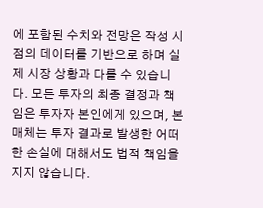에 포함된 수치와 전망은 작성 시점의 데이터를 기반으로 하며 실제 시장 상황과 다를 수 있습니다. 모든 투자의 최종 결정과 책임은 투자자 본인에게 있으며, 본 매체는 투자 결과로 발생한 어떠한 손실에 대해서도 법적 책임을 지지 않습니다.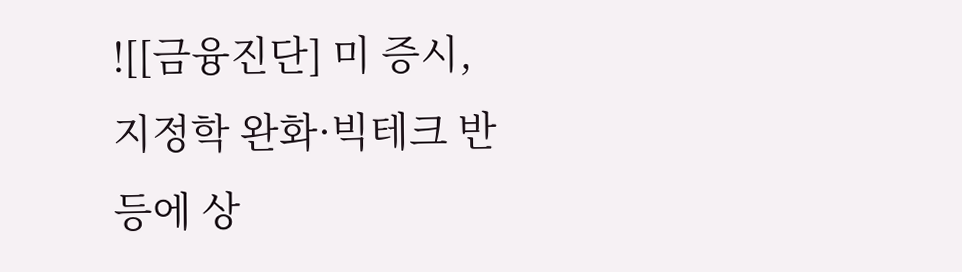![[금융진단] 미 증시, 지정학 완화·빅테크 반등에 상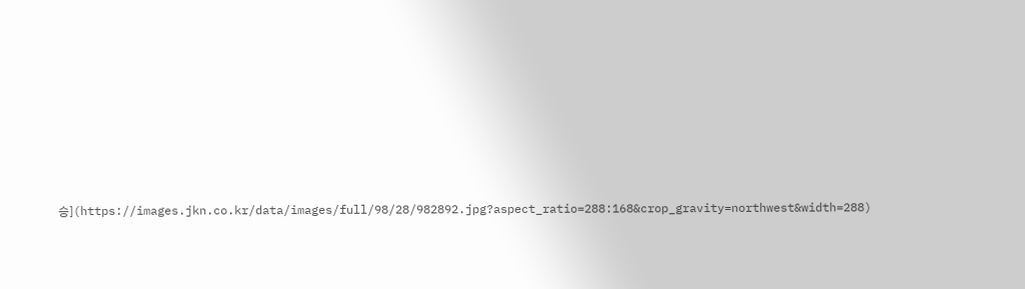승](https://images.jkn.co.kr/data/images/full/98/28/982892.jpg?aspect_ratio=288:168&crop_gravity=northwest&width=288)